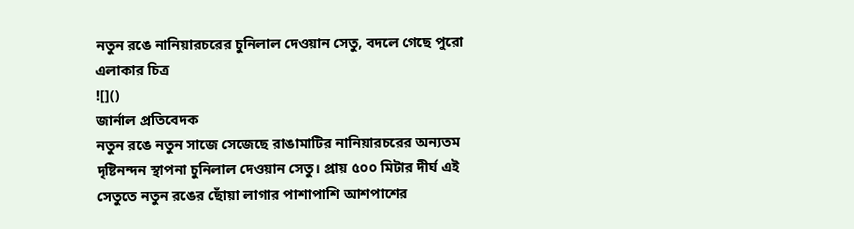নতুন রঙে নানিয়ারচরের চুনিলাল দেওয়ান সেতু, বদলে গেছে পুরো এলাকার চিত্র
![]()
জার্নাল প্রতিবেদক
নতুন রঙে নতুন সাজে সেজেছে রাঙামাটির নানিয়ারচরের অন্যতম দৃষ্টিনন্দন স্থাপনা চুনিলাল দেওয়ান সেতু। প্রায় ৫০০ মিটার দীর্ঘ এই সেতুতে নতুন রঙের ছোঁয়া লাগার পাশাপাশি আশপাশের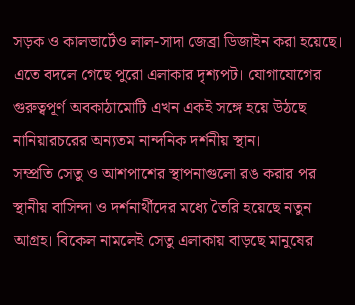সড়ক ও কালভার্টেও লাল-সাদা জেব্রা ডিজাইন করা হয়েছে। এতে বদলে গেছে পুরো এলাকার দৃশ্যপট। যোগাযোগের গুরুত্বপূর্ণ অবকাঠামোটি এখন একই সঙ্গে হয়ে উঠছে নানিয়ারচরের অন্যতম নান্দনিক দর্শনীয় স্থান।
সম্প্রতি সেতু ও আশপাশের স্থাপনাগুলো রঙ করার পর স্থানীয় বাসিন্দা ও দর্শনার্থীদের মধ্যে তৈরি হয়েছে নতুন আগ্রহ। বিকেল নামলেই সেতু এলাকায় বাড়ছে মানুষের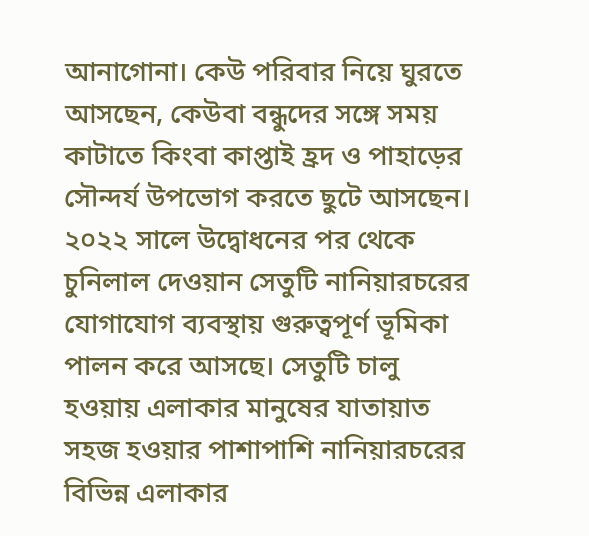আনাগোনা। কেউ পরিবার নিয়ে ঘুরতে আসছেন, কেউবা বন্ধুদের সঙ্গে সময় কাটাতে কিংবা কাপ্তাই হ্রদ ও পাহাড়ের সৌন্দর্য উপভোগ করতে ছুটে আসছেন।
২০২২ সালে উদ্বোধনের পর থেকে চুনিলাল দেওয়ান সেতুটি নানিয়ারচরের যোগাযোগ ব্যবস্থায় গুরুত্বপূর্ণ ভূমিকা পালন করে আসছে। সেতুটি চালু হওয়ায় এলাকার মানুষের যাতায়াত সহজ হওয়ার পাশাপাশি নানিয়ারচরের বিভিন্ন এলাকার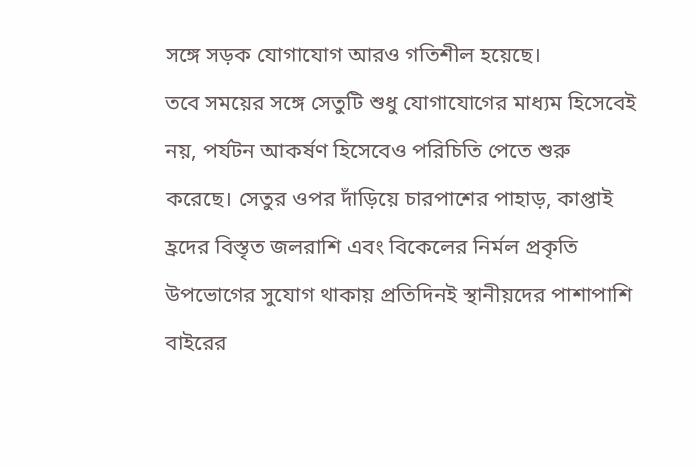সঙ্গে সড়ক যোগাযোগ আরও গতিশীল হয়েছে।
তবে সময়ের সঙ্গে সেতুটি শুধু যোগাযোগের মাধ্যম হিসেবেই নয়, পর্যটন আকর্ষণ হিসেবেও পরিচিতি পেতে শুরু করেছে। সেতুর ওপর দাঁড়িয়ে চারপাশের পাহাড়, কাপ্তাই হ্রদের বিস্তৃত জলরাশি এবং বিকেলের নির্মল প্রকৃতি উপভোগের সুযোগ থাকায় প্রতিদিনই স্থানীয়দের পাশাপাশি বাইরের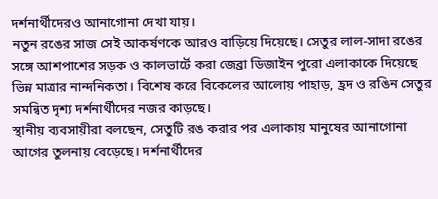দর্শনার্থীদেরও আনাগোনা দেখা যায়।
নতুন রঙের সাজ সেই আকর্ষণকে আরও বাড়িয়ে দিয়েছে। সেতুর লাল-সাদা রঙের সঙ্গে আশপাশের সড়ক ও কালভার্টে করা জেব্রা ডিজাইন পুরো এলাকাকে দিয়েছে ভিন্ন মাত্রার নান্দনিকতা। বিশেষ করে বিকেলের আলোয় পাহাড়, হ্রদ ও রঙিন সেতুর সমন্বিত দৃশ্য দর্শনার্থীদের নজর কাড়ছে।
স্থানীয় ব্যবসায়ীরা বলছেন, সেতুটি রঙ করার পর এলাকায় মানুষের আনাগোনা আগের তুলনায় বেড়েছে। দর্শনার্থীদের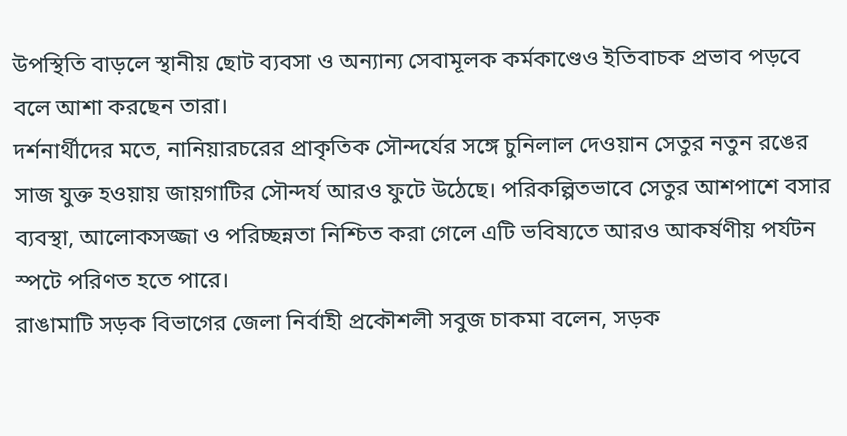উপস্থিতি বাড়লে স্থানীয় ছোট ব্যবসা ও অন্যান্য সেবামূলক কর্মকাণ্ডেও ইতিবাচক প্রভাব পড়বে বলে আশা করছেন তারা।
দর্শনার্থীদের মতে, নানিয়ারচরের প্রাকৃতিক সৌন্দর্যের সঙ্গে চুনিলাল দেওয়ান সেতুর নতুন রঙের সাজ যুক্ত হওয়ায় জায়গাটির সৌন্দর্য আরও ফুটে উঠেছে। পরিকল্পিতভাবে সেতুর আশপাশে বসার ব্যবস্থা, আলোকসজ্জা ও পরিচ্ছন্নতা নিশ্চিত করা গেলে এটি ভবিষ্যতে আরও আকর্ষণীয় পর্যটন স্পটে পরিণত হতে পারে।
রাঙামাটি সড়ক বিভাগের জেলা নির্বাহী প্রকৌশলী সবুজ চাকমা বলেন, সড়ক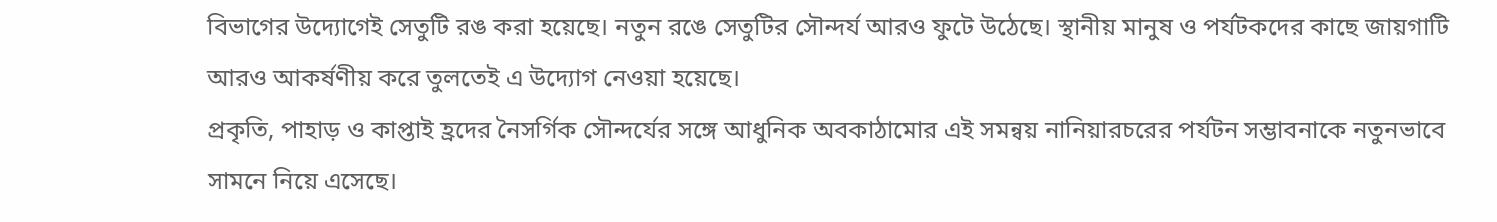বিভাগের উদ্যোগেই সেতুটি রঙ করা হয়েছে। নতুন রঙে সেতুটির সৌন্দর্য আরও ফুটে উঠেছে। স্থানীয় মানুষ ও পর্যটকদের কাছে জায়গাটি আরও আকর্ষণীয় করে তুলতেই এ উদ্যোগ নেওয়া হয়েছে।
প্রকৃতি, পাহাড় ও কাপ্তাই হ্রদের নৈসর্গিক সৌন্দর্যের সঙ্গে আধুনিক অবকাঠামোর এই সমন্বয় নানিয়ারচরের পর্যটন সম্ভাবনাকে নতুনভাবে সামনে নিয়ে এসেছে।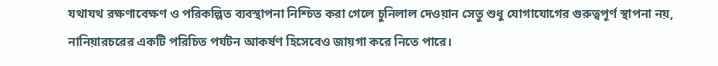যথাযথ রক্ষণাবেক্ষণ ও পরিকল্পিত ব্যবস্থাপনা নিশ্চিত করা গেলে চুনিলাল দেওয়ান সেতু শুধু যোগাযোগের গুরুত্বপূর্ণ স্থাপনা নয়, নানিয়ারচরের একটি পরিচিত পর্যটন আকর্ষণ হিসেবেও জায়গা করে নিতে পারে।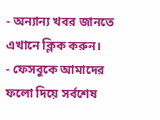- অন্যান্য খবর জানতে এখানে ক্লিক করুন।
- ফেসবুকে আমাদের ফলো দিয়ে সর্বশেষ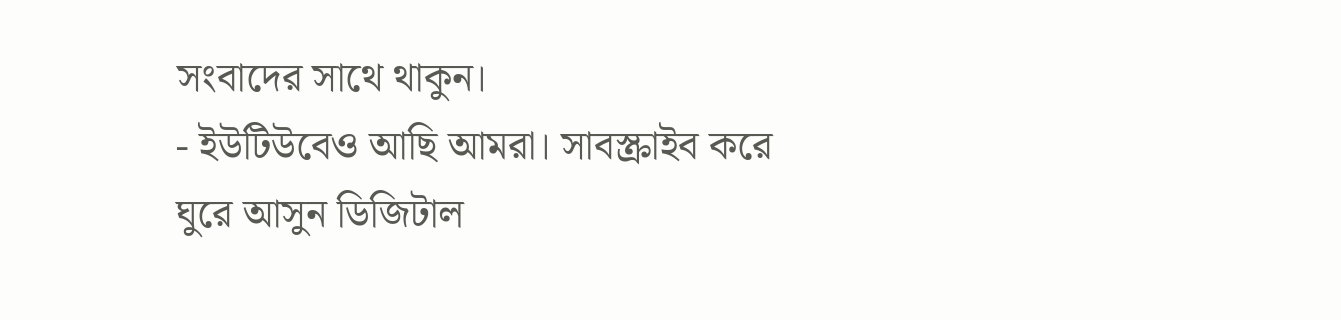সংবাদের সাথে থাকুন।
- ইউটিউবেও আছি আমরা। সাবস্ক্রাইব করে ঘুরে আসুন ডিজিটাল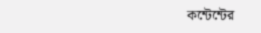কন্টেন্টের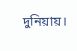দুনিয়ায়।